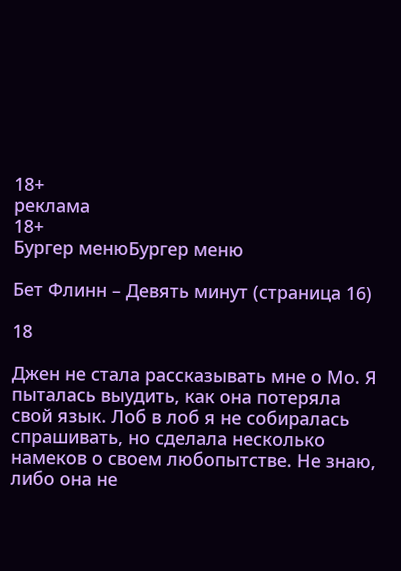18+
реклама
18+
Бургер менюБургер меню

Бет Флинн – Девять минут (страница 16)

18

Джен не стала рассказывать мне о Мо. Я пыталась выудить, как она потеряла свой язык. Лоб в лоб я не собиралась спрашивать, но сделала несколько намеков о своем любопытстве. Не знаю, либо она не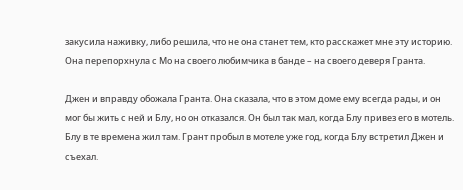закусила наживку, либо решила, что не она станет тем, кто расскажет мне эту историю. Она перепорхнула с Мо на своего любимчика в банде – на своего деверя Гранта.

Джен и вправду обожала Гранта. Она сказала, что в этом доме ему всегда рады, и он мог бы жить с ней и Блу, но он отказался. Он был так мал, когда Блу привез его в мотель. Блу в те времена жил там. Грант пробыл в мотеле уже год, когда Блу встретил Джен и съехал.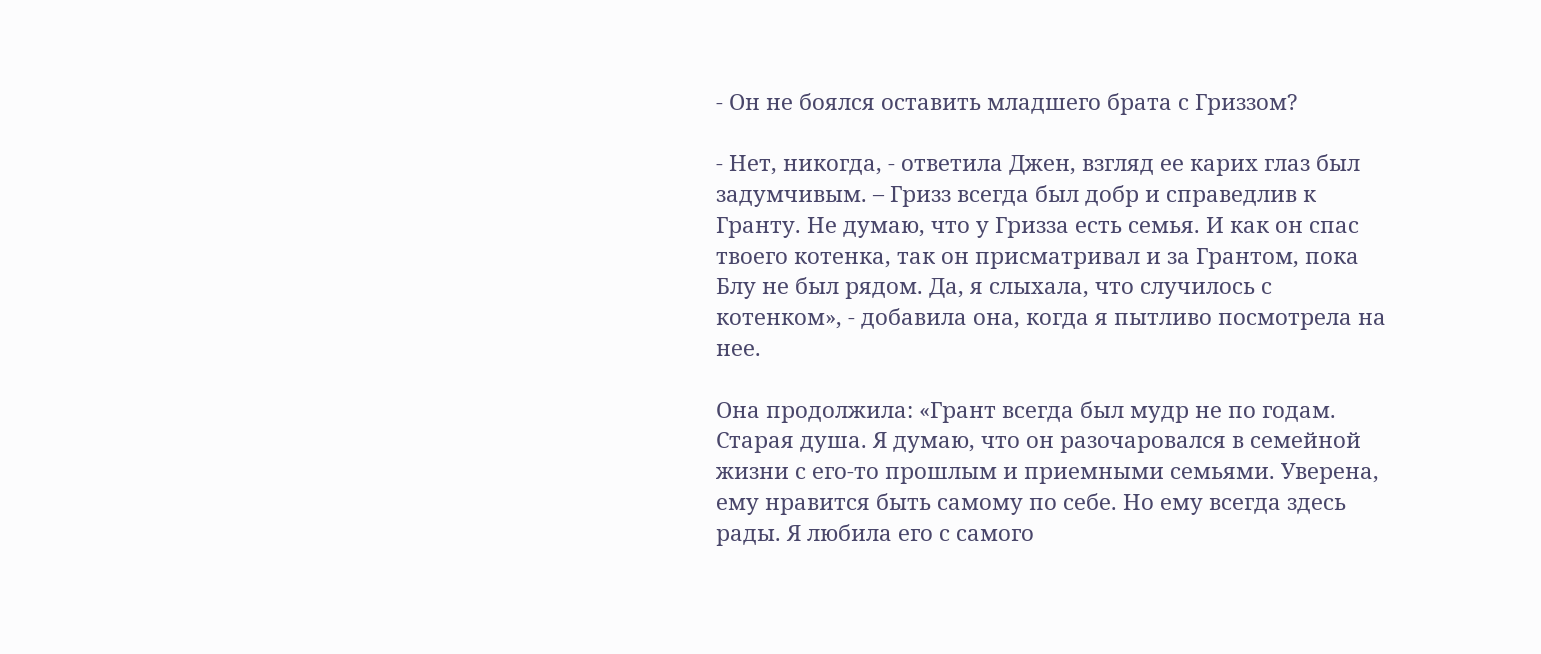- Он не боялся оставить младшего брата с Гриззом?

- Нет, никогда, - ответила Джен, взгляд ее карих глаз был задумчивым. – Гризз всегда был добр и справедлив к Гранту. Не думаю, что у Гризза есть семья. И как он спас твоего котенка, так он присматривал и за Грантом, пока Блу не был рядом. Да, я слыхала, что случилось с котенком», - добавила она, когда я пытливо посмотрела на нее.

Она продолжила: «Грант всегда был мудр не по годам. Старая душа. Я думаю, что он разочаровался в семейной жизни с его-то прошлым и приемными семьями. Уверена, ему нравится быть самому по себе. Но ему всегда здесь рады. Я любила его с самого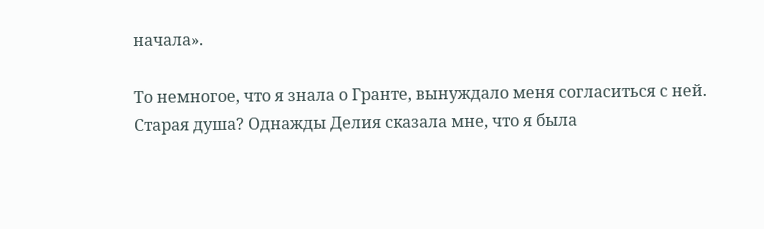начала».

То немногое, что я знала о Гранте, вынуждало меня согласиться с ней. Старая душа? Однажды Делия сказала мне, что я была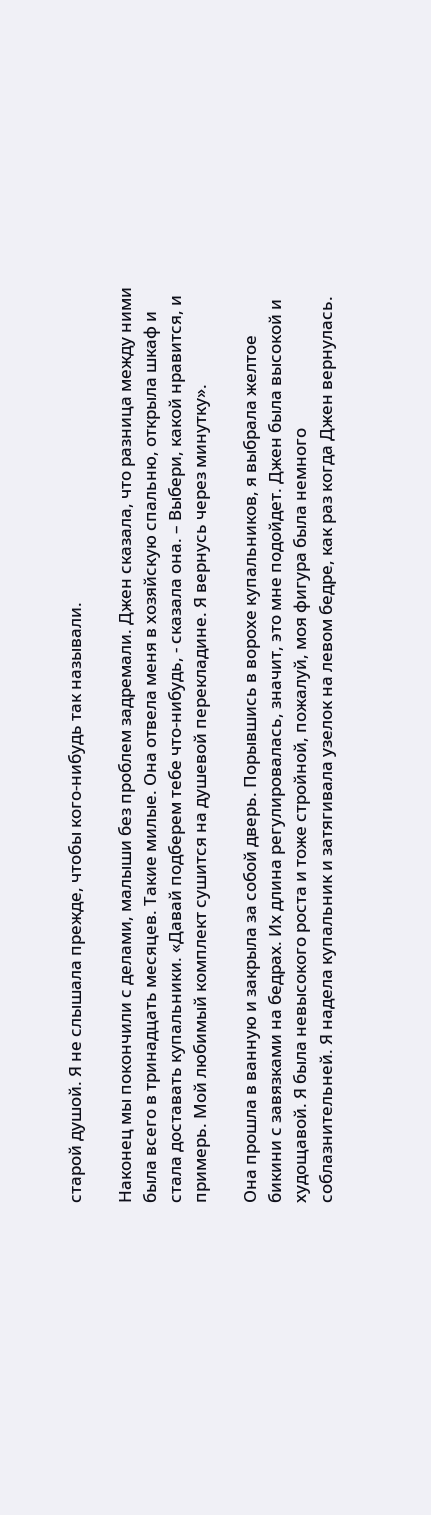старой душой. Я не слышала прежде, чтобы кого-нибудь так называли.

Наконец мы покончили с делами, малыши без проблем задремали. Джен сказала, что разница между ними была всего в тринадцать месяцев. Такие милые. Она отвела меня в хозяйскую спальню, открыла шкаф и стала доставать купальники. «Давай подберем тебе что-нибудь, - сказала она. – Выбери, какой нравится, и примерь. Мой любимый комплект сушится на душевой перекладине. Я вернусь через минутку».

Она прошла в ванную и закрыла за собой дверь. Порывшись в ворохе купальников, я выбрала желтое бикини с завязками на бедрах. Их длина регулировалась, значит, это мне подойдет. Джен была высокой и худощавой. Я была невысокого роста и тоже стройной, пожалуй, моя фигура была немного соблазнительней. Я надела купальник и затягивала узелок на левом бедре, как раз когда Джен вернулась.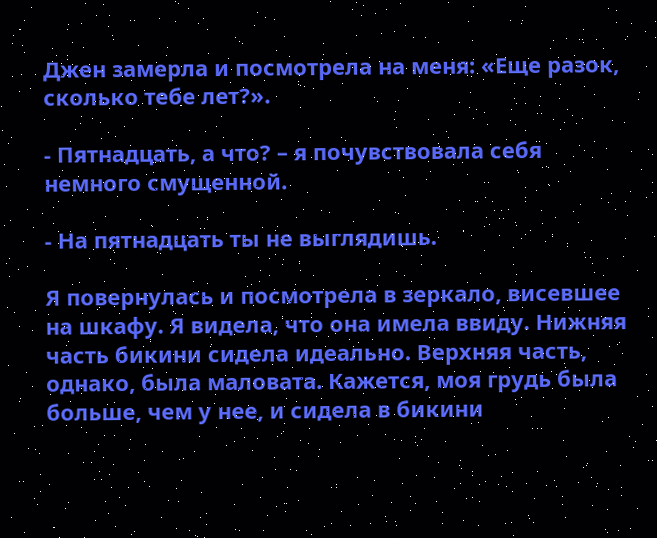Джен замерла и посмотрела на меня: «Еще разок, сколько тебе лет?».

- Пятнадцать, а что? – я почувствовала себя немного смущенной.

- На пятнадцать ты не выглядишь.

Я повернулась и посмотрела в зеркало, висевшее на шкафу. Я видела, что она имела ввиду. Нижняя часть бикини сидела идеально. Верхняя часть, однако, была маловата. Кажется, моя грудь была больше, чем у нее, и сидела в бикини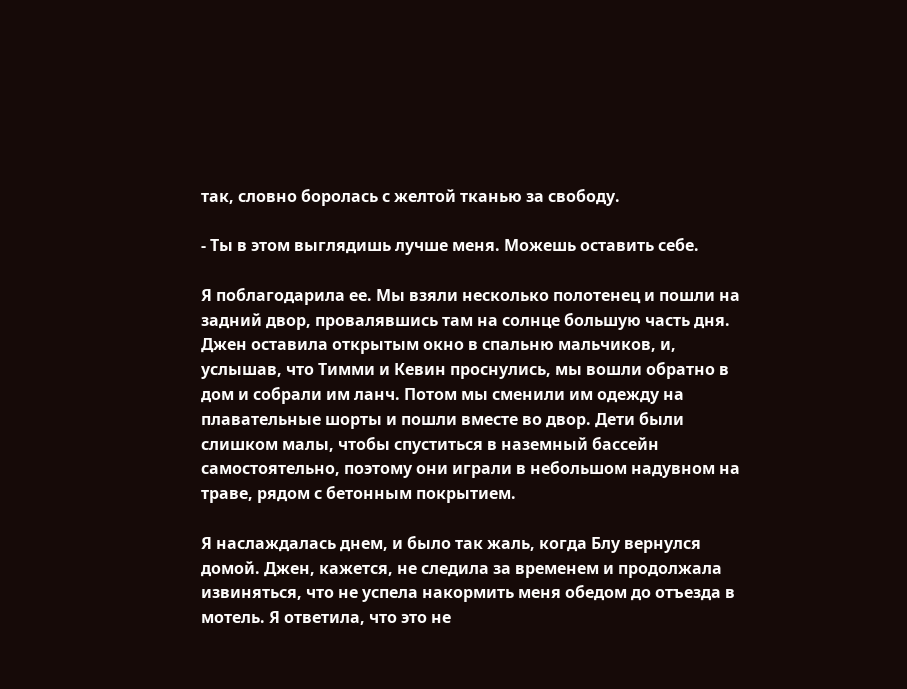так, словно боролась с желтой тканью за свободу.

- Ты в этом выглядишь лучше меня. Можешь оставить себе.

Я поблагодарила ее. Мы взяли несколько полотенец и пошли на задний двор, провалявшись там на солнце большую часть дня. Джен оставила открытым окно в спальню мальчиков, и, услышав, что Тимми и Кевин проснулись, мы вошли обратно в дом и собрали им ланч. Потом мы сменили им одежду на плавательные шорты и пошли вместе во двор. Дети были слишком малы, чтобы спуститься в наземный бассейн самостоятельно, поэтому они играли в небольшом надувном на траве, рядом с бетонным покрытием.

Я наслаждалась днем, и было так жаль, когда Блу вернулся домой. Джен, кажется, не следила за временем и продолжала извиняться, что не успела накормить меня обедом до отъезда в мотель. Я ответила, что это не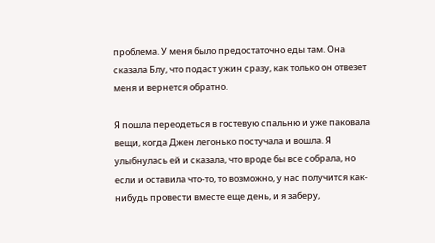проблема. У меня было предостаточно еды там. Она сказала Блу, что подаст ужин сразу, как только он отвезет меня и вернется обратно.

Я пошла переодеться в гостевую спальню и уже паковала вещи, когда Джен легонько постучала и вошла. Я улыбнулась ей и сказала, что вроде бы все собрала, но если и оставила что-то, то возможно, у нас получится как-нибудь провести вместе еще день, и я заберу,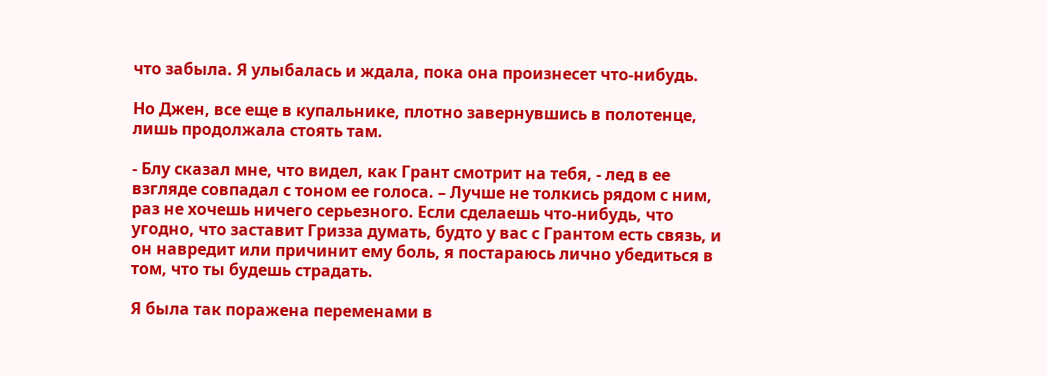что забыла. Я улыбалась и ждала, пока она произнесет что-нибудь.

Но Джен, все еще в купальнике, плотно завернувшись в полотенце, лишь продолжала стоять там.

- Блу сказал мне, что видел, как Грант смотрит на тебя, - лед в ее взгляде совпадал с тоном ее голоса. – Лучше не толкись рядом с ним, раз не хочешь ничего серьезного. Если сделаешь что-нибудь, что угодно, что заставит Гризза думать, будто у вас с Грантом есть связь, и он навредит или причинит ему боль, я постараюсь лично убедиться в том, что ты будешь страдать.

Я была так поражена переменами в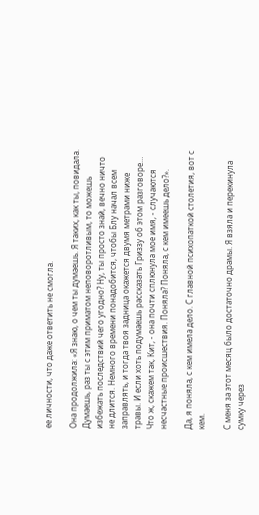ее личности, что даже ответить не смогла.

Она продолжила: «Я знаю, о чем ты думаешь. Я таких, как ты, повидала. Думаешь, раз ты с этим приматом неповоротливым, то можешь избежать последствий чего угодно? Ну, ты просто знай, вечно ничто не длится. Немного времени понадобится, чтобы Блу начал всем заправлять, и тогда твоя задница окажется двумя метрами ниже травы. И если хоть подумаешь рассказать Гриззу об этом разговоре… Что ж, скажем так, Кит, - она почти сплюнула мое имя, - случаются несчастные происшествия. Поняла? Поняла, с кем имеешь дело?».

Да, я поняла, с кем имела дело. С главной психопаткой столетия, вот с кем.

С меня за этот месяц было достаточно драмы. Я взяла и перекинула сумку через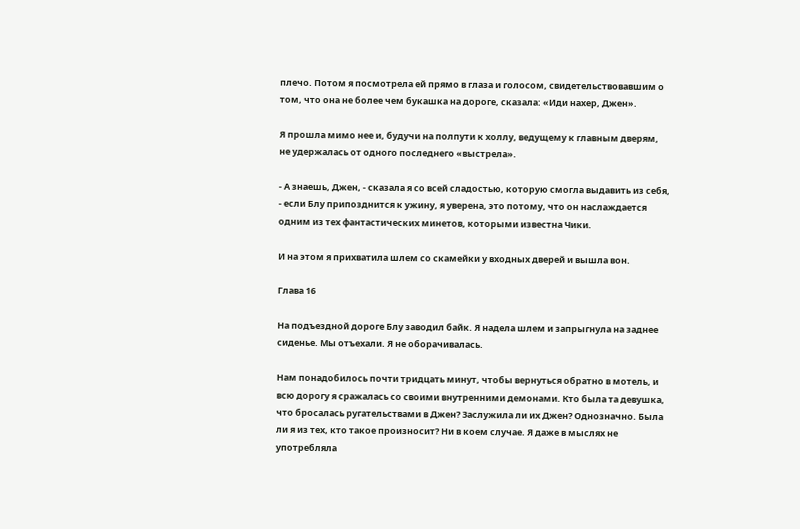плечо. Потом я посмотрела ей прямо в глаза и голосом, свидетельствовавшим о том, что она не более чем букашка на дороге, сказала: «Иди нахер, Джен».

Я прошла мимо нее и, будучи на полпути к холлу, ведущему к главным дверям, не удержалась от одного последнего «выстрела».

- А знаешь, Джен, - сказала я со всей сладостью, которую смогла выдавить из себя, - если Блу припозднится к ужину, я уверена, это потому, что он наслаждается одним из тех фантастических минетов, которыми известна Чики.

И на этом я прихватила шлем со скамейки у входных дверей и вышла вон.

Глава 16

На подъездной дороге Блу заводил байк. Я надела шлем и запрыгнула на заднее сиденье. Мы отъехали. Я не оборачивалась.

Нам понадобилось почти тридцать минут, чтобы вернуться обратно в мотель, и всю дорогу я сражалась со своими внутренними демонами. Кто была та девушка, что бросалась ругательствами в Джен? Заслужила ли их Джен? Однозначно. Была ли я из тех, кто такое произносит? Ни в коем случае. Я даже в мыслях не употребляла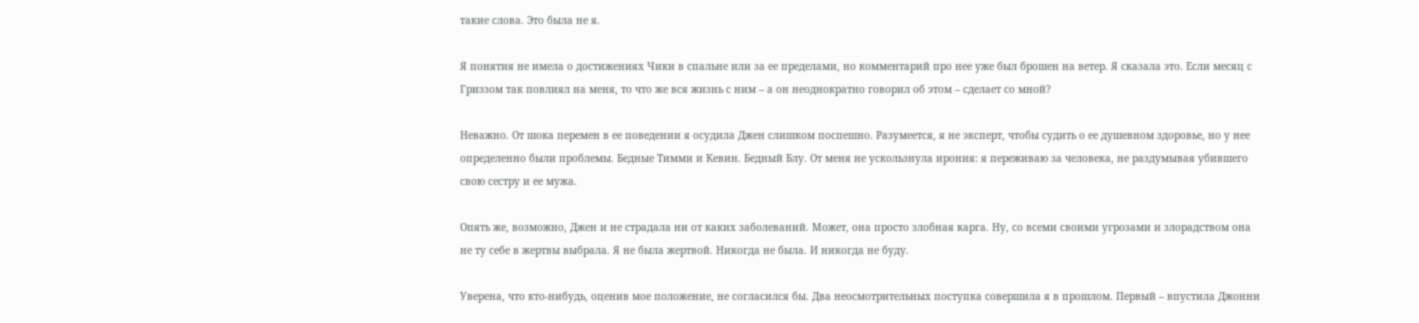такие слова. Это была не я.

Я понятия не имела о достижениях Чики в спальне или за ее пределами, но комментарий про нее уже был брошен на ветер. Я сказала это. Если месяц с Гриззом так повлиял на меня, то что же вся жизнь с ним – а он неоднократно говорил об этом – сделает со мной?

Неважно. От шока перемен в ее поведении я осудила Джен слишком поспешно. Разумеется, я не эксперт, чтобы судить о ее душевном здоровье, но у нее определенно были проблемы. Бедные Тимми и Кевин. Бедный Блу. От меня не ускользнула ирония: я переживаю за человека, не раздумывая убившего свою сестру и ее мужа.

Опять же, возможно, Джен и не страдала ни от каких заболеваний. Может, она просто злобная карга. Ну, со всеми своими угрозами и злорадством она не ту себе в жертвы выбрала. Я не была жертвой. Никогда не была. И никогда не буду.

Уверена, что кто-нибудь, оценив мое положение, не согласился бы. Два неосмотрительных поступка совершила я в прошлом. Первый – впустила Джонни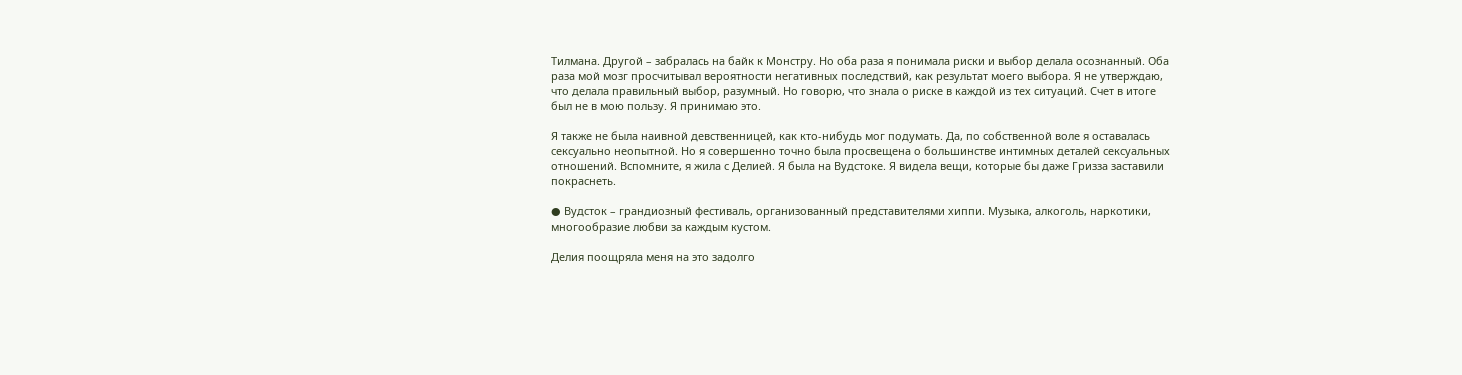Тилмана. Другой – забралась на байк к Монстру. Но оба раза я понимала риски и выбор делала осознанный. Оба раза мой мозг просчитывал вероятности негативных последствий, как результат моего выбора. Я не утверждаю, что делала правильный выбор, разумный. Но говорю, что знала о риске в каждой из тех ситуаций. Счет в итоге был не в мою пользу. Я принимаю это.

Я также не была наивной девственницей, как кто-нибудь мог подумать. Да, по собственной воле я оставалась сексуально неопытной. Но я совершенно точно была просвещена о большинстве интимных деталей сексуальных отношений. Вспомните, я жила с Делией. Я была на Вудстоке. Я видела вещи, которые бы даже Гризза заставили покраснеть.

● Вудсток – грандиозный фестиваль, организованный представителями хиппи. Музыка, алкоголь, наркотики, многообразие любви за каждым кустом.

Делия поощряла меня на это задолго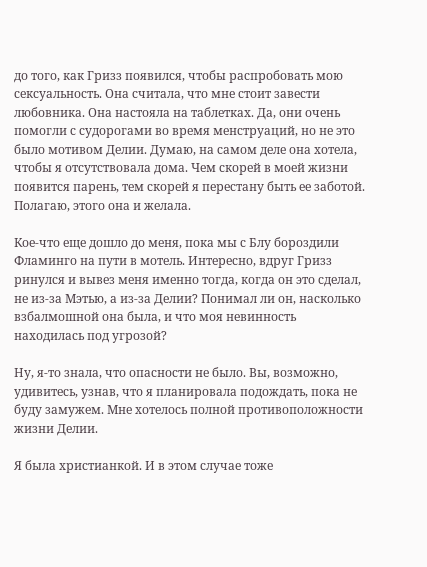до того, как Гризз появился, чтобы распробовать мою сексуальность. Она считала, что мне стоит завести любовника. Она настояла на таблетках. Да, они очень помогли с судорогами во время менструаций, но не это было мотивом Делии. Думаю, на самом деле она хотела, чтобы я отсутствовала дома. Чем скорей в моей жизни появится парень, тем скорей я перестану быть ее заботой. Полагаю, этого она и желала.

Кое-что еще дошло до меня, пока мы с Блу бороздили Фламинго на пути в мотель. Интересно, вдруг Гризз ринулся и вывез меня именно тогда, когда он это сделал, не из-за Мэтью, а из-за Делии? Понимал ли он, насколько взбалмошной она была, и что моя невинность находилась под угрозой?

Ну, я-то знала, что опасности не было. Вы, возможно, удивитесь, узнав, что я планировала подождать, пока не буду замужем. Мне хотелось полной противоположности жизни Делии.

Я была христианкой. И в этом случае тоже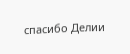спасибо Делии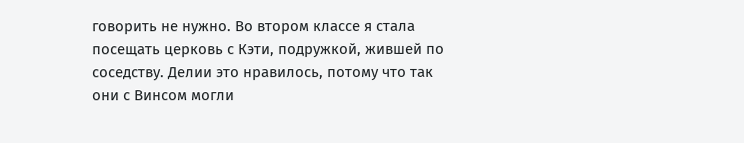говорить не нужно. Во втором классе я стала посещать церковь с Кэти, подружкой, жившей по соседству. Делии это нравилось, потому что так они с Винсом могли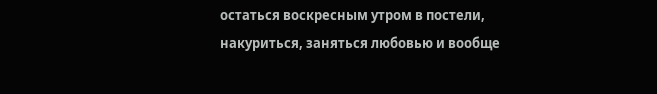остаться воскресным утром в постели, накуриться, заняться любовью и вообще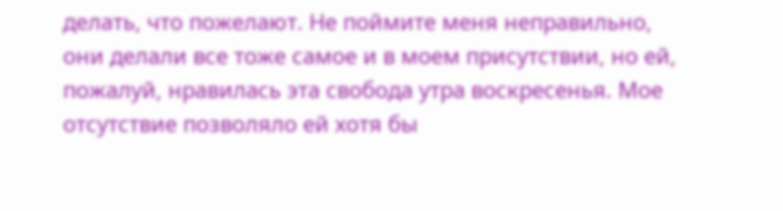делать, что пожелают. Не поймите меня неправильно, они делали все тоже самое и в моем присутствии, но ей, пожалуй, нравилась эта свобода утра воскресенья. Мое отсутствие позволяло ей хотя бы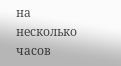на несколько часов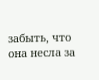забыть, что она несла за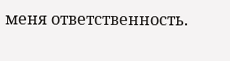меня ответственность.